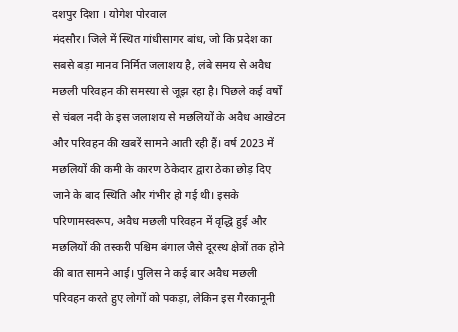दशपुर दिशा । योगेश पोरवाल
मंदसौर। जिले में स्थित गांधीसागर बांध, जो कि प्रदेश का सबसे बड़ा मानव निर्मित जलाशय है, लंबे समय से अवैध मछली परिवहन की समस्या से जूझ रहा है। पिछले कई वर्षों से चंबल नदी के इस जलाशय से मछलियों के अवैध आखेटन और परिवहन की खबरें सामने आती रही हैं। वर्ष 2023 में मछलियों की कमी के कारण ठेकेदार द्वारा ठेका छोड़ दिए जाने के बाद स्थिति और गंभीर हो गई थी। इसके परिणामस्वरूप, अवैध मछली परिवहन में वृद्धि हुई और मछलियों की तस्करी पश्चिम बंगाल जैसे दूरस्थ क्षेत्रों तक होने की बात सामने आई। पुलिस ने कई बार अवैध मछली परिवहन करते हुए लोगों को पकड़ा, लेकिन इस गैरकानूनी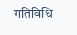गतिविधि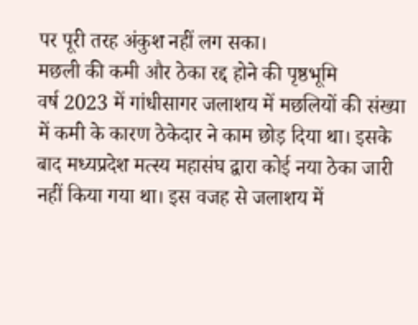पर पूरी तरह अंकुश नहीं लग सका।
मछली की कमी और ठेका रद्द होने की पृष्ठभूमि
वर्ष 2023 में गांधीसागर जलाशय में मछलियों की संख्या में कमी के कारण ठेकेदार ने काम छोड़ दिया था। इसके बाद मध्यप्रदेश मत्स्य महासंघ द्वारा कोई नया ठेका जारी नहीं किया गया था। इस वजह से जलाशय में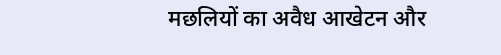मछलियों का अवैध आखेटन और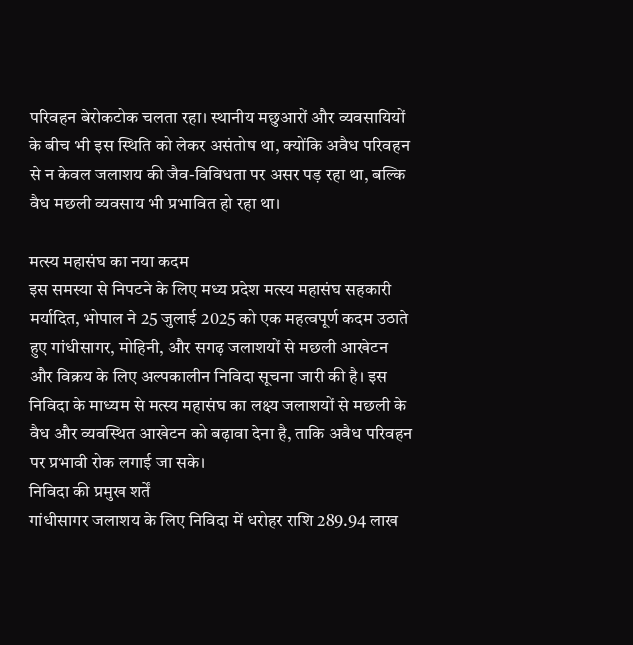परिवहन बेरोकटोक चलता रहा। स्थानीय मछुआरों और व्यवसायियों के बीच भी इस स्थिति को लेकर असंतोष था, क्योंकि अवैध परिवहन से न केवल जलाशय की जैव-विविधता पर असर पड़ रहा था, बल्कि वैध मछली व्यवसाय भी प्रभावित हो रहा था।

मत्स्य महासंघ का नया कदम
इस समस्या से निपटने के लिए मध्य प्रदेश मत्स्य महासंघ सहकारी मर्यादित, भोपाल ने 25 जुलाई 2025 को एक महत्वपूर्ण कदम उठाते हुए गांधीसागर, मोहिनी, और सगढ़ जलाशयों से मछली आखेटन और विक्रय के लिए अल्पकालीन निविदा सूचना जारी की है। इस निविदा के माध्यम से मत्स्य महासंघ का लक्ष्य जलाशयों से मछली के वैध और व्यवस्थित आखेटन को बढ़ावा देना है, ताकि अवैध परिवहन पर प्रभावी रोक लगाई जा सके।
निविदा की प्रमुख शर्तें
गांधीसागर जलाशय के लिए निविदा में धरोहर राशि 289.94 लाख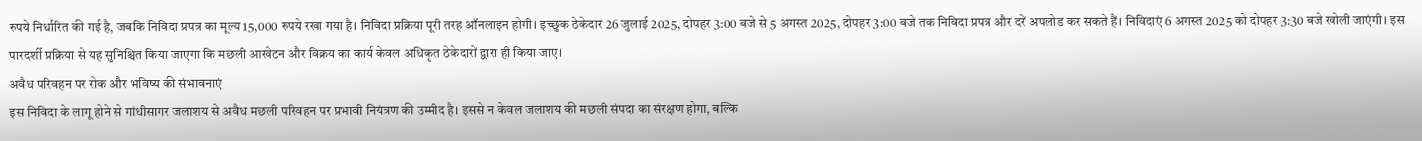रुपये निर्धारित की गई है, जबकि निविदा प्रपत्र का मूल्य 15,000 रुपये रखा गया है। निविदा प्रक्रिया पूरी तरह ऑनलाइन होगी। इच्छुक ठेकेदार 26 जुलाई 2025, दोपहर 3:00 बजे से 5 अगस्त 2025, दोपहर 3:00 बजे तक निविदा प्रपत्र और दरें अपलोड कर सकते हैं। निविदाएं 6 अगस्त 2025 को दोपहर 3:30 बजे खोली जाएंगी। इस पारदर्शी प्रक्रिया से यह सुनिश्चित किया जाएगा कि मछली आखेटन और विक्रय का कार्य केवल अधिकृत ठेकेदारों द्वारा ही किया जाए।
अवैध परिवहन पर रोक और भविष्य की संभावनाएं
इस निविदा के लागू होने से गांधीसागर जलाशय से अवैध मछली परिवहन पर प्रभावी नियंत्रण की उम्मीद है। इससे न केवल जलाशय की मछली संपदा का संरक्षण होगा, बल्कि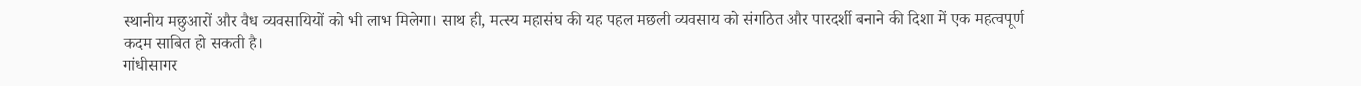स्थानीय मछुआरों और वैध व्यवसायियों को भी लाभ मिलेगा। साथ ही, मत्स्य महासंघ की यह पहल मछली व्यवसाय को संगठित और पारदर्शी बनाने की दिशा में एक महत्वपूर्ण कदम साबित हो सकती है।
गांधीसागर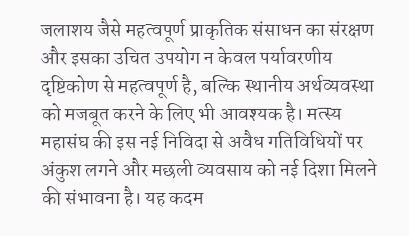जलाशय जैसे महत्वपूर्ण प्राकृतिक संसाधन का संरक्षण और इसका उचित उपयोग न केवल पर्यावरणीय दृष्टिकोण से महत्वपूर्ण है, बल्कि स्थानीय अर्थव्यवस्था को मजबूत करने के लिए भी आवश्यक है। मत्स्य महासंघ की इस नई निविदा से अवैध गतिविधियों पर अंकुश लगने और मछली व्यवसाय को नई दिशा मिलने की संभावना है। यह कदम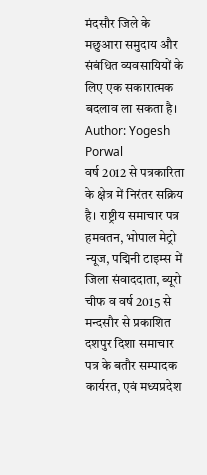मंदसौर जिले के मछुआरा समुदाय और संबंधित व्यवसायियों के लिए एक सकारात्मक बदलाव ला सकता है।
Author: Yogesh Porwal
वर्ष 2012 से पत्रकारिता के क्षेत्र में निरंतर सक्रिय है। राष्ट्रीय समाचार पत्र हमवतन, भोपाल मेट्रो न्यूज, पद्मिनी टाइम्स में जिला संवाददाता, ब्यूरो चीफ व वर्ष 2015 से मन्दसौर से प्रकाशित दशपुर दिशा समाचार पत्र के बतौर सम्पादक कार्यरत, एवं मध्यप्रदेश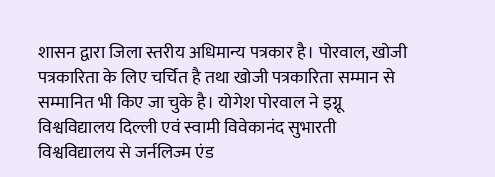शासन द्वारा जिला स्तरीय अधिमान्य पत्रकार है। पोरवाल, खोजी पत्रकारिता के लिए चर्चित है तथा खोजी पत्रकारिता सम्मान से सम्मानित भी किए जा चुके है। योगेश पोरवाल ने इग्नू विश्वविद्यालय दिल्ली एवं स्वामी विवेकानंद सुभारती विश्वविद्यालय से जर्नलिज्म एंड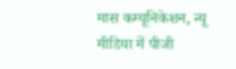मास कम्यूनिकेशन, न्यू मीडिया में पीजी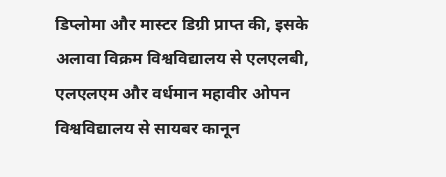डिप्लोमा और मास्टर डिग्री प्राप्त की, इसके अलावा विक्रम विश्वविद्यालय से एलएलबी, एलएलएम और वर्धमान महावीर ओपन विश्वविद्यालय से सायबर कानून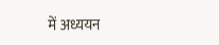में अध्ययन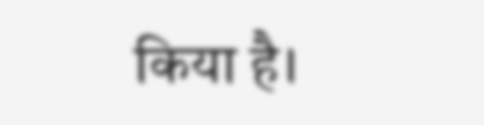किया है।